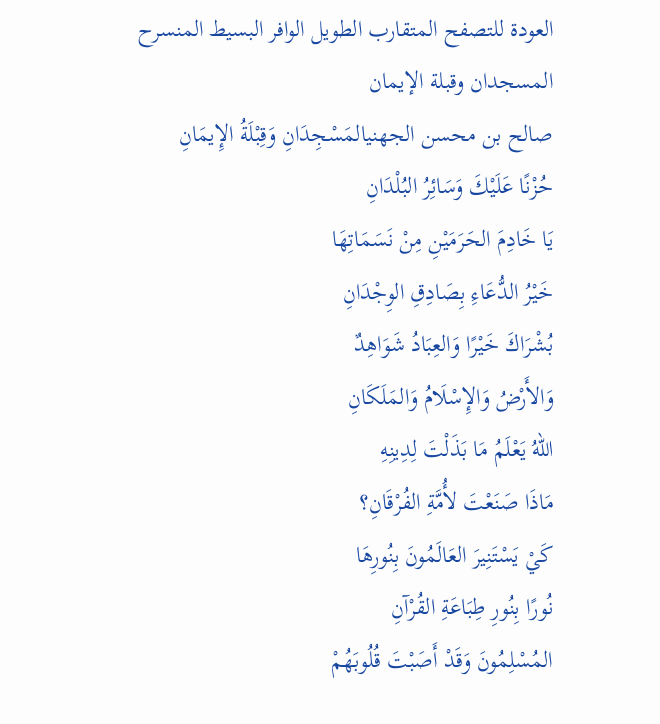العودة للتصفح المتقارب الطويل الوافر البسيط المنسرح
المسجدان وقبلة الإيمان
صالح بن محسن الجهنيالمَسْجِدَانِ وَقِبْلَةُ الإِيمَانِ
حُزْنًا عَلَيْكَ وَسَائِرُ البُلْدَانِ
يَا خَادِمَ الحَرَمَيْنِ مِنْ نَسَمَاتِهَا
خَيْرُ الدُّعَاءِ بِصَادِقِ الوِجْدَانِ
بُشْرَاكَ خَيْرًا وَالعِبَادُ شَوَاهِدٌ
وَالأَرْضُ وَالإِسْلَامُ وَالمَلَكَانِ
اللهُ يَعْلَمُ مَا بَذَلْتَ لِدِينِهِ
مَاذَا صَنَعْتَ لأُمَّةِ الفُرْقَانِ؟
كَيْ يَسْتَنِيرَ العَالَمُونَ بِنُورِهَا
نُورًا بِنُورِ طِبَاعَةِ القُرْآنِ
المُسْلِمُونَ وَقَدْ أَصَبْتَ قُلُوبَهُمْ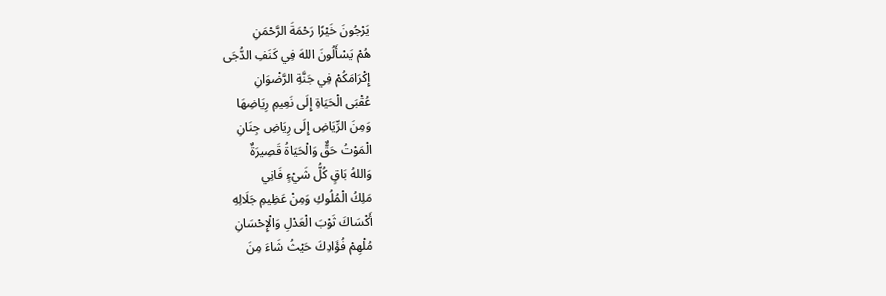يَرْجُونَ خَيْرًا رَحْمَةَ الرَّحْمَنِ
هُمْ يَسْأَلُونَ اللهَ فِي كَنَفِ الدُّجَى
إِكْرَامَكُمْ فِي جَنَّةِ الرَّضْوَانِ
عُقْبَى الْحَيَاةِ إِلَى نَعِيمِ رِيَاضِهَا
وَمِنَ الرِّيَاضِ إِلَى رِيَاضِ جِنَانِ
الْمَوْتُ حَقٌّ وَالْحَيَاةُ قَصِيرَةٌ
وَاللهُ بَاقٍ كُلُّ شَيْءٍ فَانِي
مَلِكُ الْمُلُوكِ وَمِنْ عَظِيمِ جَلَالِهِ
أَكْسَاكَ ثَوْبَ الْعَدْلِ وَالْإِحْسَانِ
مُلْهِمْ فُؤَادِكَ حَيْثُ شَاءَ مِنَ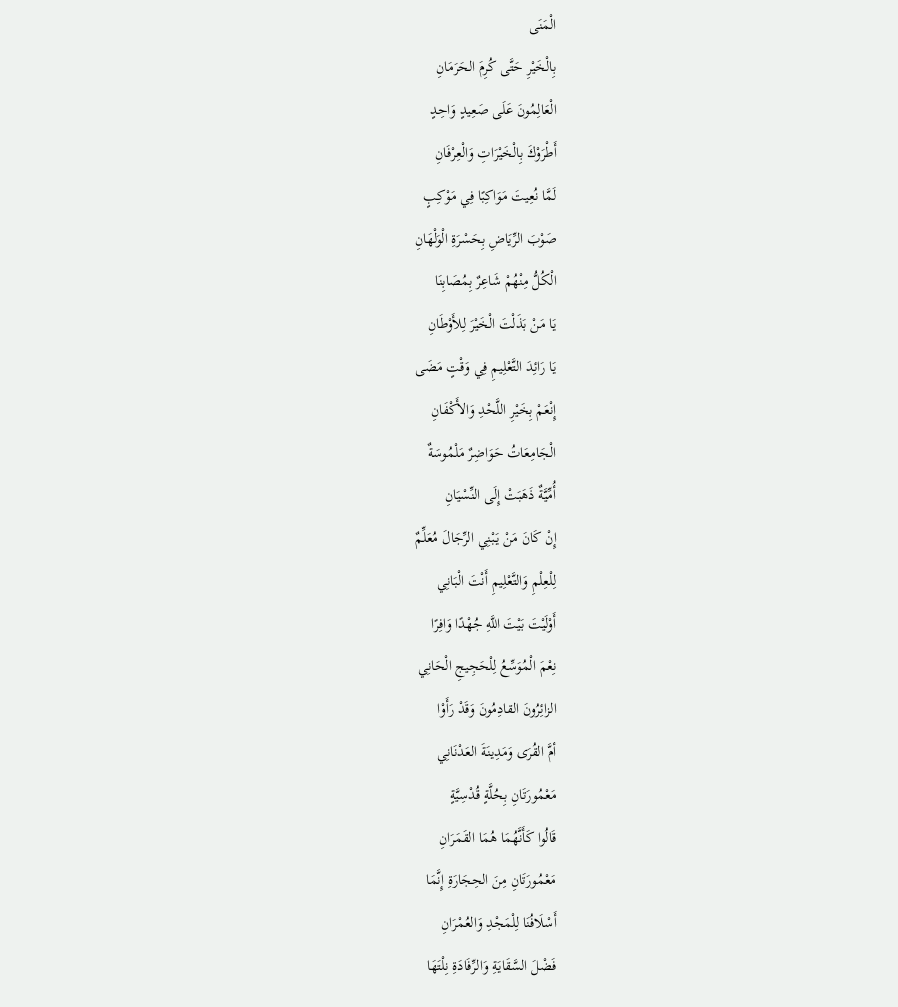الْمَنَى
بِالْخَيْرِ حَتَّى كُرِمَ الحَرَمَانِ
الْعَالِمُونَ عَلَى صَعِيدٍ وَاحِدٍ
أَطْرَوْكَ بِالْخَيْرَاتِ وَالْعِرْفَانِ
لَمَّا نُعِيتَ مَوَاكِبًا فِي مَوْكِبٍ
صَوْبَ الرِّيَاضِ بِحَسْرَةِ الْوَلْهَانِ
الْكُلُّ مِنْهُمْ شَاعِرٌ بِمُصَابِنَا
يَا مَنْ بَذَلْتَ الْخَيْرَ لِلأَوْطَانِ
يَا رَائِدَ التَّعْلِيمِ فِي وَقْتٍ مَضَى
إِنْعَمْ بِخَيْرِ اللَّحْدِ وَالأَكْفَانِ
الْجَامِعَاتُ حَوَاضِرٌ مَلْمُوسَةٌ
أُمِّيَّةٌ ذَهَبَتْ إِلَى النِّسْيَانِ
إِنْ كَانَ مَنْ يَبْنِي الرِّجَالَ مُعَلِّمٌ
لِلْعِلْمِ وَالتَّعْلِيمِ أَنْتَ الْبَانِي
أَوْلَيْتَ بَيْتَ اللَّهِ جُهْدًا وَافِرًا
نِعْمَ الْمُوَسِّعُ لِلْحَجِيجِ الْحَانِي
الزائِرُونَ القادِمُونَ وَقَدْ رَأَوْا
أمَّ القُرَى وَمَدِينَةَ العَدْنَانِي
مَعْمُورَتَانِ بِحُلَّةٍ قُدْسِيَّةٍ
قَالُوا كَأَنَّهُمَا هُمَا القَمَرَانِ
مَعْمُورَتَانِ مِنَ الحِجَارَةِ إِنَّمَا
أَسْلَافُنَا لِلْمَجْدِ وَالعُمْرَانِ
فَضْلَ السَّقَايَةِ وَالرِّفَادَةِ نِلْتَهَا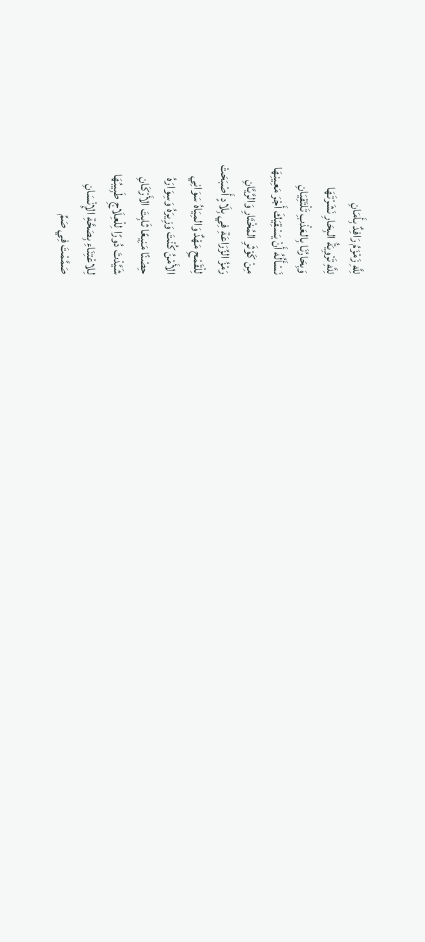لِلَّهِ زَمْزَمُ رَافِدٌ بِأَمَانِ
لِلَّهِ تَرْوِيَةُ البِحَارِ نَشَرْتَهَا
وَبِحَارُنَا بِالعَذْبِ تَلْتَقِيَانِ
نَسْأَلُهُ أَنْ يَسْقِيَكَ أَجْرَ مَعِينِهَا
مِنْ كَوْثَرِ المُخْتَارِ وَالرَّيَّانِ
رَمْزُ الزِّرَاعَةِ فِي بِلَادٍ أَصْبَحَتْ
لِلْقَمْحِ مَهْدٌ وَالمِيَاهُ سَوَانِي
الأَمْنُ كُنْتَ وَزِيرَهُ وَسِوَارَهُ
حِصْنًا مَنِيعًا ثَابِتَ الأَرْكَانِ
شَيَّدْتَ دُورًا لِلْعِلَاجِ طَبِيبُهَا
لِلاعْتِنَاءِ بِصَحَّةِ الإِنْسَانِ
صَمَّمْتَ فِي صَمِّ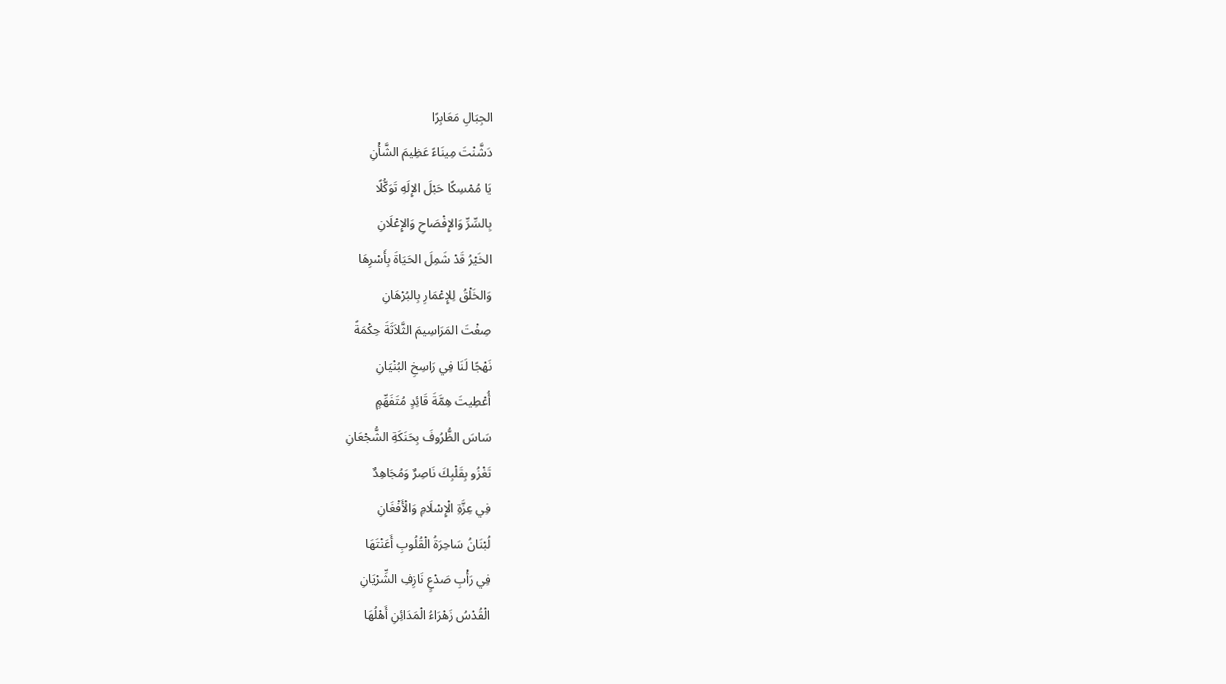الجِبَالِ مَعَابِرًا
دَشَّنْتَ مِينَاءً عَظِيمَ الشَّأْنِ
يَا مُمْسِكًا حَبْلَ الإِلَهِ تَوَكُّلًا
بِالسِّرِّ وَالإِفْصَاحِ وَالإِعْلَانِ
الخَيْرُ قَدْ شَمِلَ الحَيَاةَ بِأَسْرِهَا
وَالخَلْقُ لِلإِعْمَارِ بِالبُرْهَانِ
صِغْتَ المَرَاسِيمَ الثَّلاَثَةَ حِكْمَةً
نَهْجًا لَنَا فِي رَاسِخِ البُنْيَانِ
أُعْطِيتَ هِمَّةَ قَائِدٍ مُتَفَهِّمٍ
سَاسَ الظُّرُوفَ بِحَنَكَةِ الشُّجْعَانِ
تَغْزُو بِقَلْبِكَ نَاصِرٌ وَمُجَاهِدٌ
فِي عِزَّةِ الْإِسْلَامِ وَالْأَفْغَانِ
لُبْنَانُ سَاحِرَةُ الْقُلُوبِ أَعَنْتَهَا
فِي رَأْبِ صَدْعٍ نَازِفِ الشِّرْيَانِ
الْقُدْسُ زَهْرَاءُ الْمَدَائِنِ أَهْلُهَا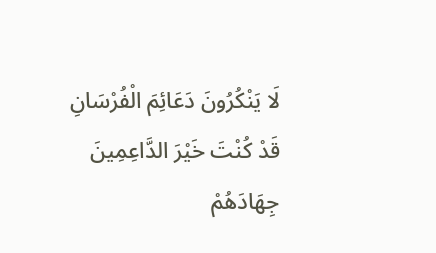لَا يَنْكُرُونَ دَعَائِمَ الْفُرْسَانِ
قَدْ كُنْتَ خَيْرَ الدَّاعِمِينَ جِهَادَهُمْ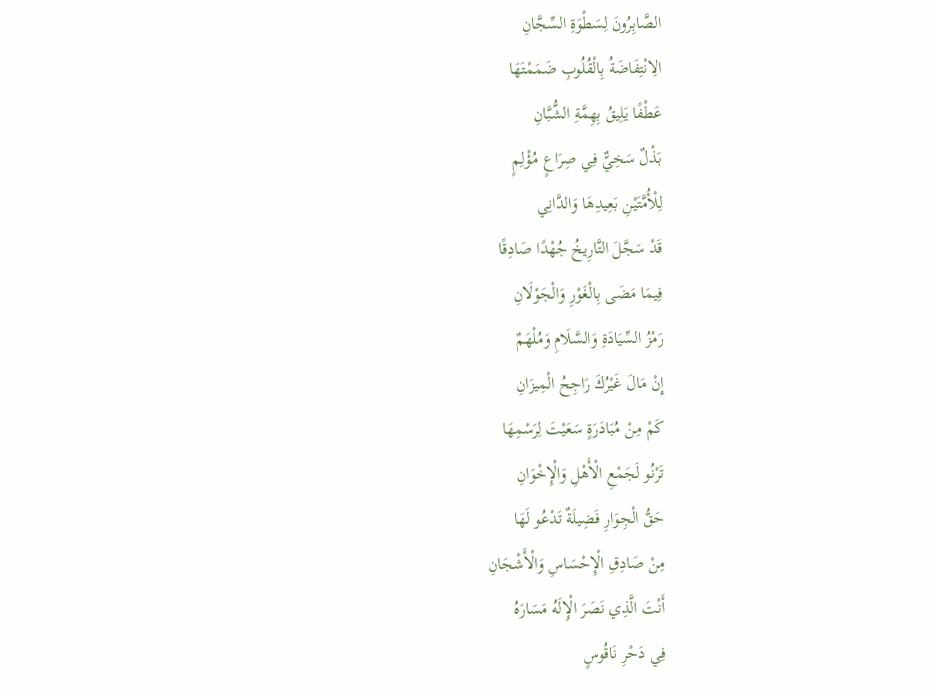الصَّابِرُونَ لِسَطْوَةِ السِّجَّانِ
الِانْتِفَاضَةُ بِالْقُلُوبِ ضَمَمْتَهَا
عَطْفًا يَلِيقُ بِهِمَّةِ الشُّبَّانِ
بَذْلٌ سَخِيٌّ فِي صِرَاعٍ مُؤْلِمٍ
لِلْأُمَّتَيْنِ بَعِيدِهَا وَالدَّانِي
قَدْ سَجَّلَ التَّارِيخُ جُهْدًا صَادِقًا
فِيمَا مَضَى بِالْغَوْرِ وَالْجَوْلَانِ
رَمْزُ السِّيَادَةِ وَالسَّلَامِ وَمُلْهَمٌ
إِنْ مَالَ غَيْرُكَ رَاجِحُ الْمِيزَانِ
كَمْ مِنْ مُبَادَرَةٍ سَعَيْتَ لِرَسْمِهَا
تَرْنُو لَجَمْعِ الْأَهْلِ وَالْإِخْوَانِ
حَقُّ الْجِوَارِ فَضِيلَةٌ تَدْعُو لَهَا
مِنْ صَادِقِ الْإِحْسَاسِ وَالْأَشْجَانِ
أَنْتَ الَّذِي نَصَرَ الْإِلَهُ مَسَارَهُ
فِي دَحْرِ نَاقُوسٍ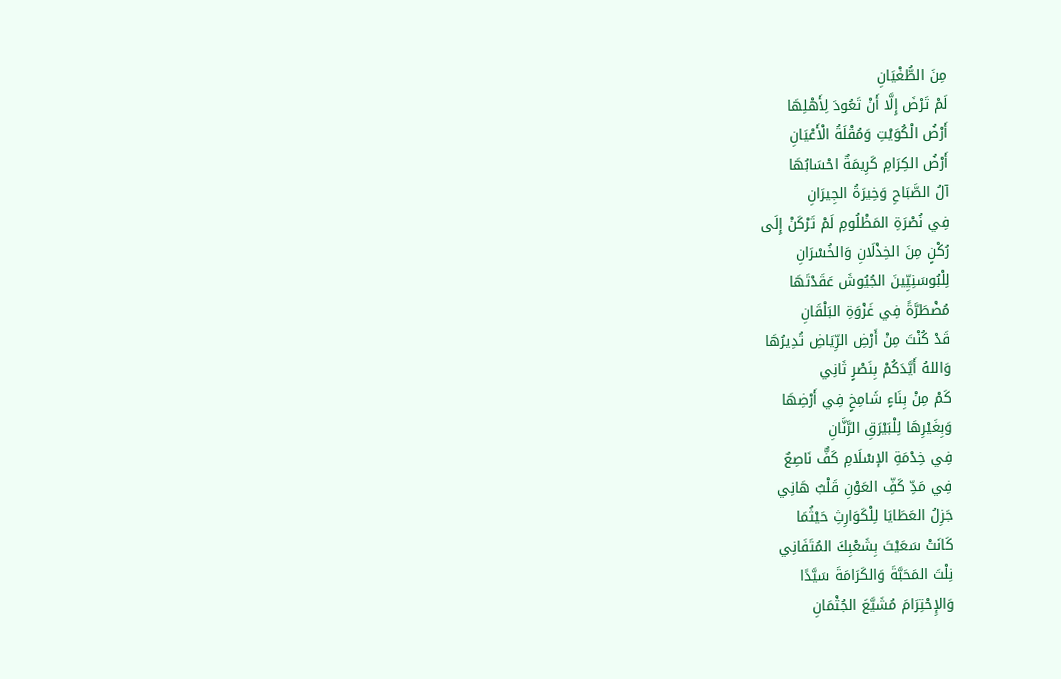مِنَ الطُّغْيَانِ
لَمْ تَرْضَ إِلَّا أَنْ تَعُودَ لِأَهْلِهَا
أَرْضُ الْكُوَيْتِ وَمُقْلَةُ الْأَعْيَانِ
أَرْضُ الكِرَامِ كَرِيمَةٌ احْسَابُهَا
آلُ الصَّبَاحِ وَخِيرَةُ الجِيرَانِ
فِي نُصْرَةِ المَظْلُومِ لَمْ تَرْكَنْ إِلَى
رُكْنٍ مِنَ الخِذْلَانِ وَالخُسْرَانِ
لِلْبُوسَنِيِّينَ الجُيُوشَ عَقَدْتَهَا
مُضْطَرَّةً فِي غَزْوَةِ البَلْقَانِ
قَدْ كُنْتَ مِنْ أَرْضِ الرِّيَاضِ تُدِيرُهَا
وَاللهُ أَيَّدَكُمْ بِنَصْرٍ ثَانِي
كَمْ مِنْ بِنَاءٍ شَامِخٍ فِي أَرْضِهَا
وَبِغَيْرِهَا لِلْبَيْرَقِ الرَّنَّانِ
فِي خِدْمَةِ الإسْلَامِ كَفٌّ نَاصِعٌ
فِي مَدِّ كَفِّ العَوْنِ قَلْبٌ هَانِي
جَزِلُ العَطَايَا لِلْكَوَارِثِ حَيْثُمَا
كَانَتْ سَعَيْتَ بِشَعْبِكَ المُتَفَانِي
نِلْتَ المَحَبَّةَ وَالكَرَامَةَ سَيَّدًا
وَالإِحْتِرَامَ مُشَيَّعَ الجُثْمَانِ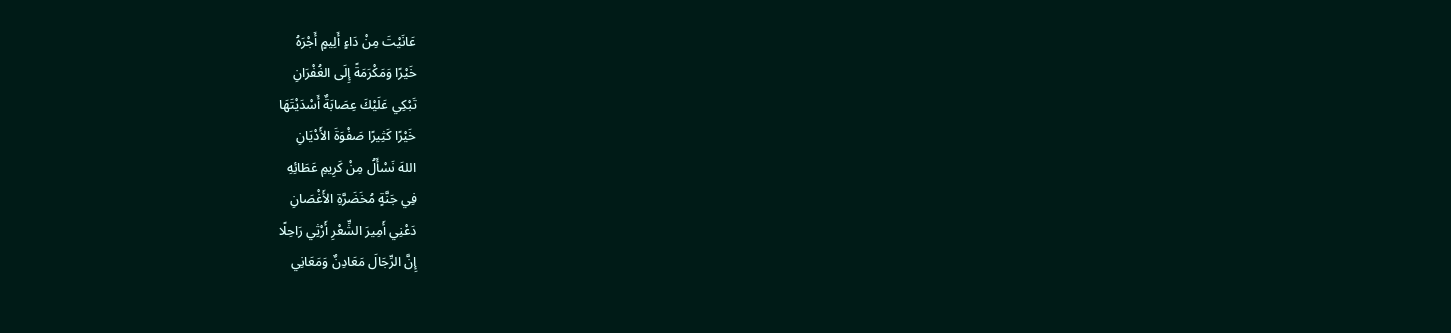عَانَيْتَ مِنْ دَاءٍ أَلِيمٍ أَجْرَهُ
خَيْرًا وَمَكْرَمَةً إِلَى الغُفْرَانِ
تَبْكِي عَلَيْكَ عِصَابَةٌ أَسْدَيْتَهَا
خَيْرًا كَثِيرًا صَفْوَةَ الأَدْيَانِ
اللهَ نَسْأَلُ مِنْ كَرِيمِ عَطَائِهِ
فِي جَنَّةٍ مُخَضَرَّةِ الأَغْصَانِ
دَعْنِي أَمِيرَ الشِّعْرِ أَرْثِي رَاحِلًا
إِنَّ الرِّجَالَ مَعَادِنٌ وَمَعَانِي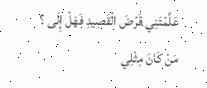عَلَّمْتَنِي قَرْضَ الْقَصِيدِ فَهَلْ إِلَى ؟
مَنْ كَانَ مِثْلِي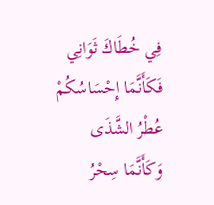فِي خُطَاكَ ثَوَانِي
فَكَأَنَّمَا إِحْسَاسُكُمْ عُطْرُ الشَّذَى
وَكَأَنَّمَا سِحْرُ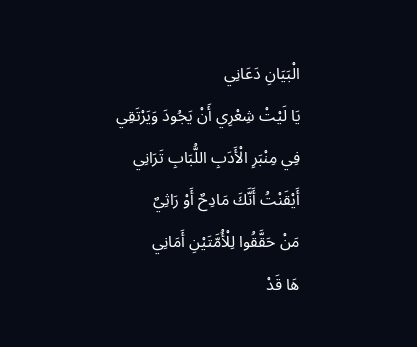الْبَيَانِ دَعَانِي
يَا لَيْتْ شِعْرِي أَنْ يَجُودَ وَيَرْتَقِي
فِي مِنْبَرِ الْأَدَبِ اللُّبَابِ تَرَانِي
أَيْقَنْتُ أَنَّكَ مَادِحٌ أَوْ رَاثِيٌ
مَنْ حَقَّقُوا لِلْأُمَّتَيْنِ أَمَانِي
هَا قَدْ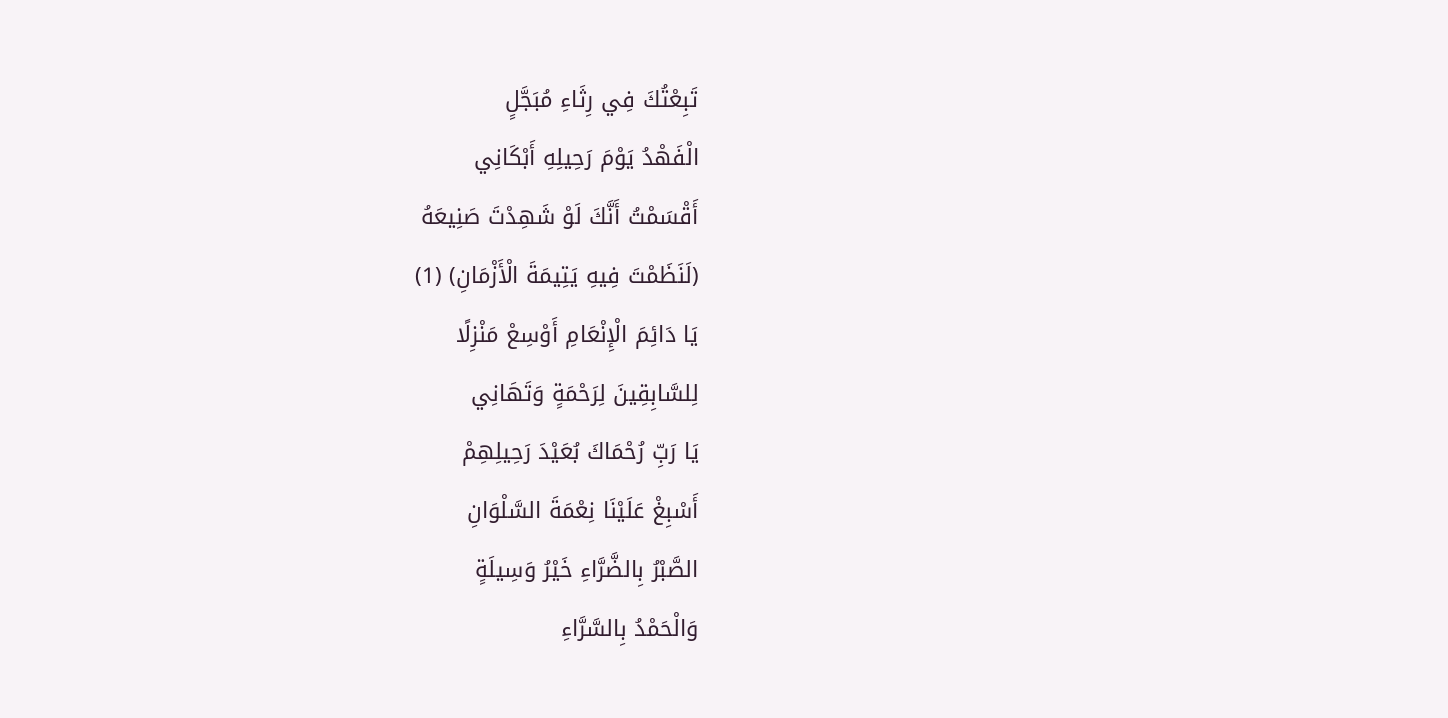تَبِعْتُكَ فِي رِثَاءِ مُبَجَّلٍ
الْفَهْدُ يَوْمَ رَحِيلِهِ أَبْكَانِي
أَقْسَمْتُ أَنَّكَ لَوْ شَهِدْتَ صَنِيعَهُ
(لَنَظَمْتَ فِيهِ يَتِيمَةَ الْأَزْمَانِ) (1)
يَا دَائِمَ الْإِنْعَامِ أَوْسِعْ مَنْزِلًا
لِلسَّابِقِينَ لِرَحْمَةٍ وَتَهَانِي
يَا رَبِّ رُحْمَاكَ بُعَيْدَ رَحِيلِهِمْ
أَسْبِغْ عَلَيْنَا نِعْمَةَ السَّلْوَانِ
الصَّبْرُ بِالضَّرَّاءِ خَيْرُ وَسِيلَةٍ
وَالْحَمْدُ بِالسَّرَّاءِ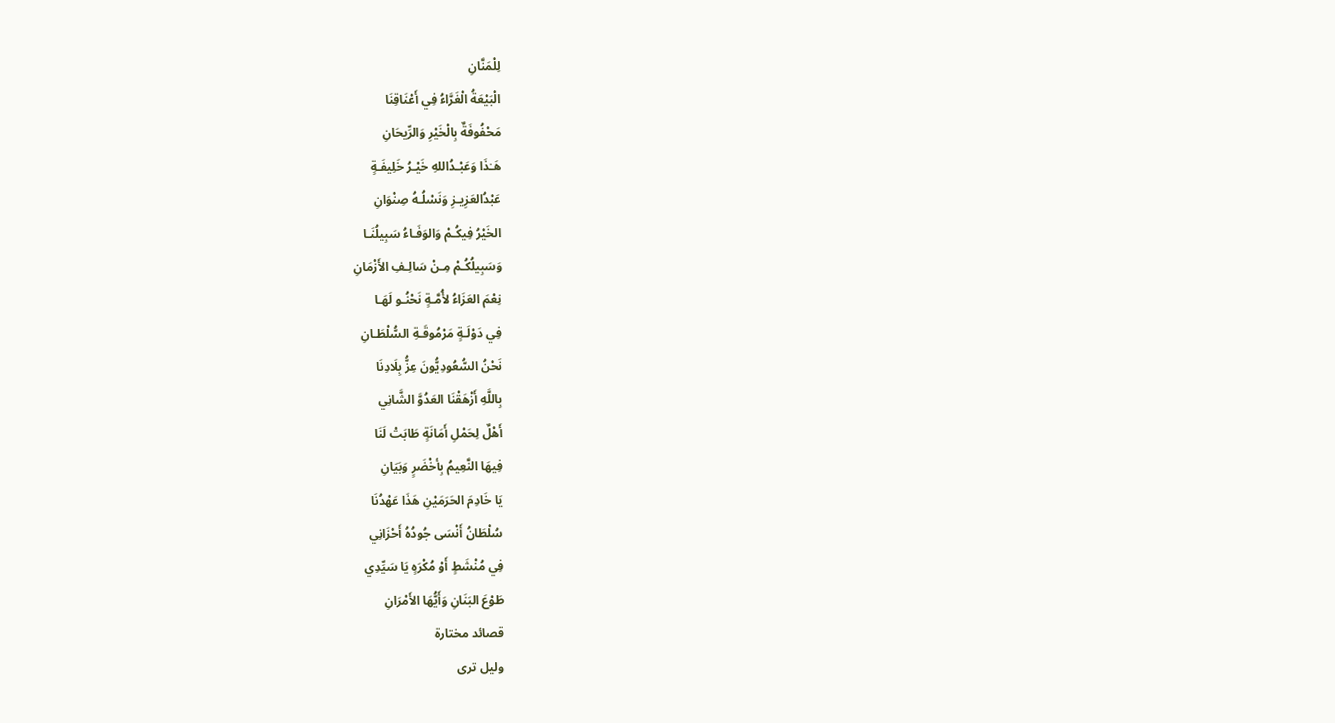لِلْمَنَّانِ
الْبَيْعَةُ الْغَرَّاءُ فِي أَعْنَاقِنَا
مَحْفُوفَةٌ بِالْخَيْرِ وَالرِّيحَانِ
هَـٰذَا وَعَبْـدُاللهِ خَيْـرُ خَلِيفَـةٍ
عَبْدُالعَزِيـزِ وَنَسْلُـهُ صِنْوَانِ
الخَيْرُ فِيكُـمْ وَالوَفَـاءُ سَبِيلُنَـا
وَسَبِيلُكُـمْ مِـنْ سَالِـفِ الأَزْمَانِ
نِعْمَ العَزَاءُ لأُمَّـةٍ نَحْنُـو لَهَـا
فِي دَوْلَـةٍ مَرْمُوقَـةِ السُّلْطَـانِ
نَحْنُ السُّعُودِيُّونَ عِزُّ بِلَادِنَا
بِاللَّهِ أَزْهَقْنَا العَدُوَّ الشَّانِي
أَهْلٌ لِحَمْلِ أَمَانَةٍ طَابَتْ لَنَا
فِيهَا النَّعِيمُ بِأخْضَرٍ وَبَيَانِ
يَا خَادِمَ الحَرَمَيْنِ هَذَا عَهْدُنَا
سُلْطَانُ أَنْسَى جُودُهُ أَحْزَانِي
فِي مُنْشَطٍ أَوْ مُكْرَهٍ يَا سَيِّدِي
طَوْعَ البَنَانِ وَأَيُّهَا الأَمْرَانِ
قصائد مختارة
وليل ترى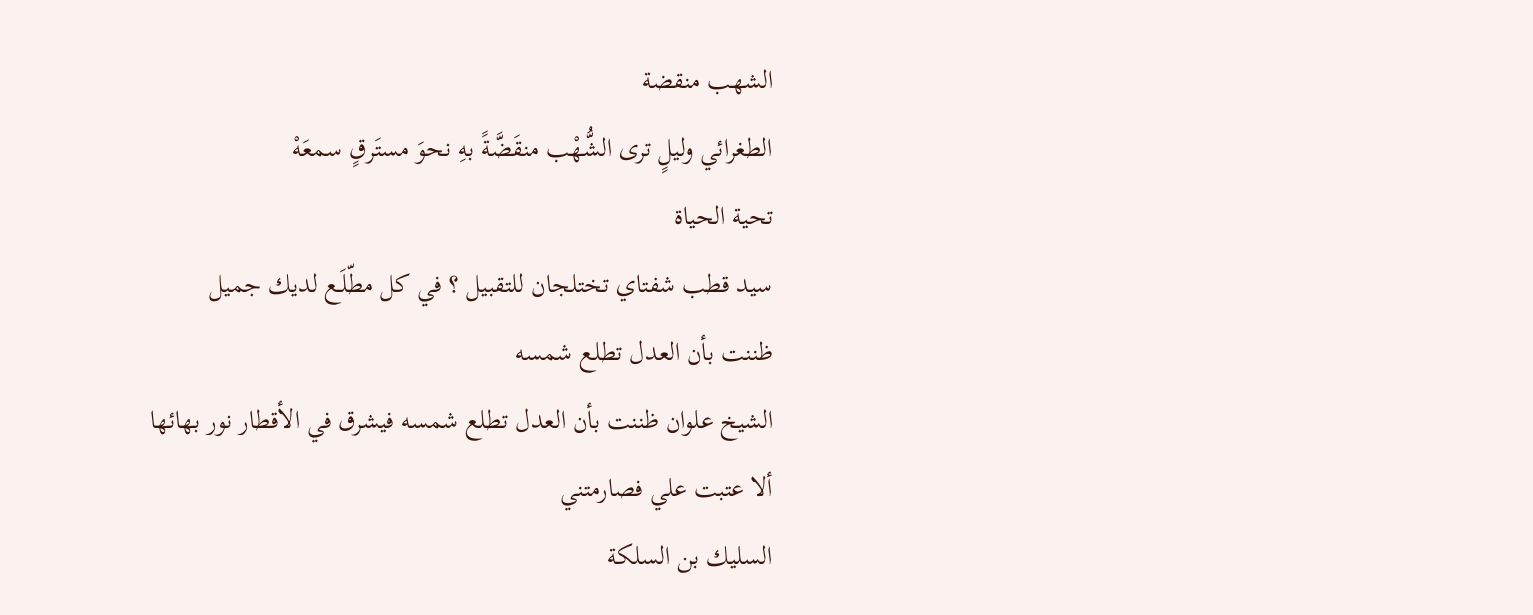الشهب منقضة
الطغرائي وليلٍ ترى الشُّهْب منقَضَّةً بهِ نحوَ مستَرقٍ سمعَهْ
تحية الحياة
سيد قطب شفتاي تختلجان للتقبيل ؟ في كل مطّلَـع لديك جميل
ظننت بأن العدل تطلع شمسه
الشيخ علوان ظننت بأن العدل تطلع شمسه فيشرق في الأقطار نور بهائها
ألا عتبت علي فصارمتني
السليك بن السلكة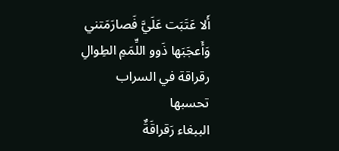أَلا عَتَبَت عَلَيَّ فَصارَمَتني وَأَعجَبَها ذَوو اللِّمَمِ الطِوالِ
رقراقة في السراب تحسبها
الببغاء رَقراقَةٌ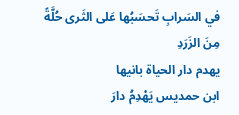في السَرابِ تَحسَبُها عَلى الثَرى حُلَّةً مِنَ الزَرَدِ
يهدم دار الحياة بانيها
ابن حمديس يَهْدِمُ دارَ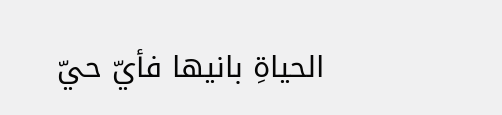الحياةِ بانيها فأيّ حيّ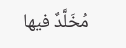مُخَلَّدٌ فيها